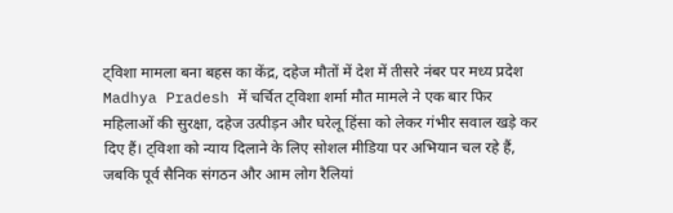ट्विशा मामला बना बहस का केंद्र, दहेज मौतों में देश में तीसरे नंबर पर मध्य प्रदेश
Madhya Pradesh में चर्चित ट्विशा शर्मा मौत मामले ने एक बार फिर महिलाओं की सुरक्षा, दहेज उत्पीड़न और घरेलू हिंसा को लेकर गंभीर सवाल खड़े कर दिए हैं। ट्विशा को न्याय दिलाने के लिए सोशल मीडिया पर अभियान चल रहे हैं, जबकि पूर्व सैनिक संगठन और आम लोग रैलियां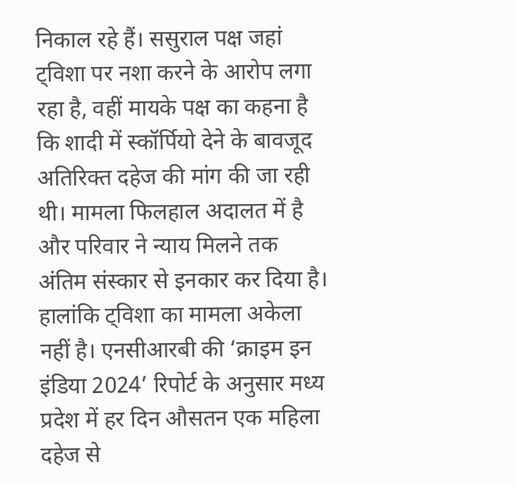निकाल रहे हैं। ससुराल पक्ष जहां ट्विशा पर नशा करने के आरोप लगा रहा है, वहीं मायके पक्ष का कहना है कि शादी में स्कॉर्पियो देने के बावजूद अतिरिक्त दहेज की मांग की जा रही थी। मामला फिलहाल अदालत में है और परिवार ने न्याय मिलने तक अंतिम संस्कार से इनकार कर दिया है।
हालांकि ट्विशा का मामला अकेला नहीं है। एनसीआरबी की ‘क्राइम इन इंडिया 2024’ रिपोर्ट के अनुसार मध्य प्रदेश में हर दिन औसतन एक महिला दहेज से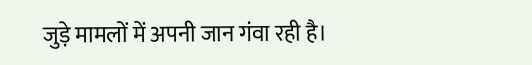जुड़े मामलों में अपनी जान गंवा रही है।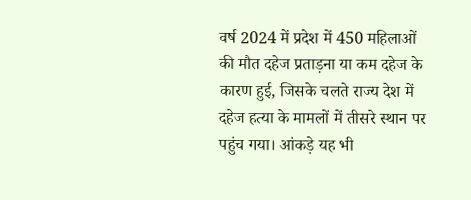वर्ष 2024 में प्रदेश में 450 महिलाओं की मौत दहेज प्रताड़ना या कम दहेज के कारण हुई, जिसके चलते राज्य देश में दहेज हत्या के मामलों में तीसरे स्थान पर पहुंच गया। आंकड़े यह भी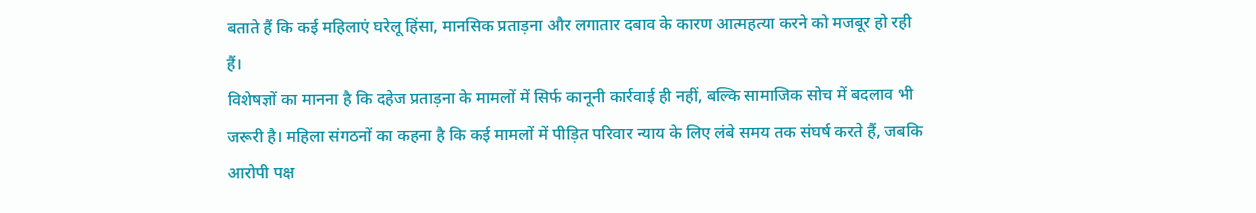बताते हैं कि कई महिलाएं घरेलू हिंसा, मानसिक प्रताड़ना और लगातार दबाव के कारण आत्महत्या करने को मजबूर हो रही हैं।
विशेषज्ञों का मानना है कि दहेज प्रताड़ना के मामलों में सिर्फ कानूनी कार्रवाई ही नहीं, बल्कि सामाजिक सोच में बदलाव भी जरूरी है। महिला संगठनों का कहना है कि कई मामलों में पीड़ित परिवार न्याय के लिए लंबे समय तक संघर्ष करते हैं, जबकि आरोपी पक्ष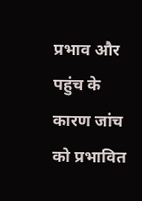प्रभाव और पहुंच के कारण जांच को प्रभावित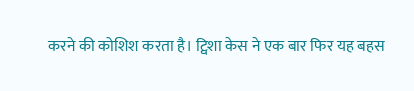करने की कोशिश करता है। ट्विशा केस ने एक बार फिर यह बहस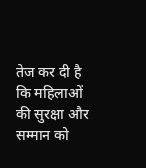तेज कर दी है कि महिलाओं की सुरक्षा और सम्मान को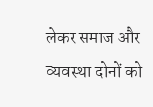लेकर समाज और व्यवस्था दोनों को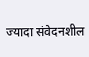ज्यादा संवेदनशील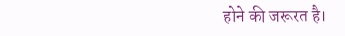होने की जरूरत है।